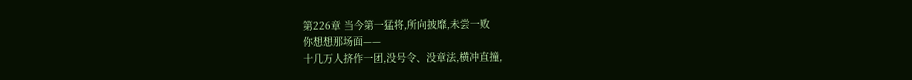第226章 当今第一猛将,所向披靡,未尝一败
你想想那场面——
十几万人挤作一团,没号令、没章法,横冲直撞,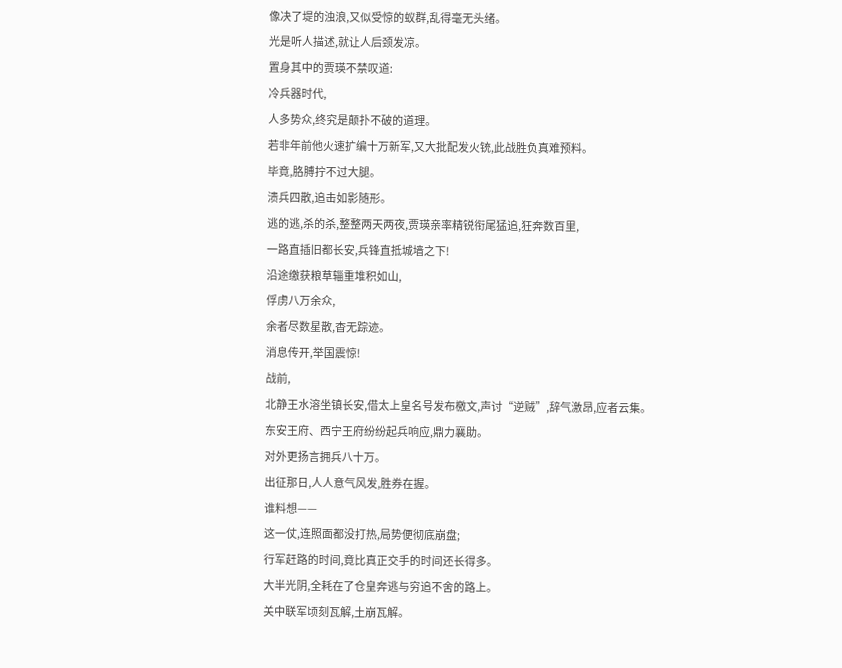像决了堤的浊浪,又似受惊的蚁群,乱得毫无头绪。
光是听人描述,就让人后颈发凉。
置身其中的贾瑛不禁叹道:
冷兵器时代,
人多势众,终究是颠扑不破的道理。
若非年前他火速扩编十万新军,又大批配发火铳,此战胜负真难预料。
毕竟,胳膊拧不过大腿。
溃兵四散,追击如影随形。
逃的逃,杀的杀,整整两天两夜,贾瑛亲率精锐衔尾猛追,狂奔数百里,
一路直插旧都长安,兵锋直抵城墙之下!
沿途缴获粮草辎重堆积如山,
俘虏八万余众,
余者尽数星散,杳无踪迹。
消息传开,举国震惊!
战前,
北静王水溶坐镇长安,借太上皇名号发布檄文,声讨“逆贼”,辞气激昂,应者云集。
东安王府、西宁王府纷纷起兵响应,鼎力襄助。
对外更扬言拥兵八十万。
出征那日,人人意气风发,胜券在握。
谁料想——
这一仗,连照面都没打热,局势便彻底崩盘;
行军赶路的时间,竟比真正交手的时间还长得多。
大半光阴,全耗在了仓皇奔逃与穷追不舍的路上。
关中联军顷刻瓦解,土崩瓦解。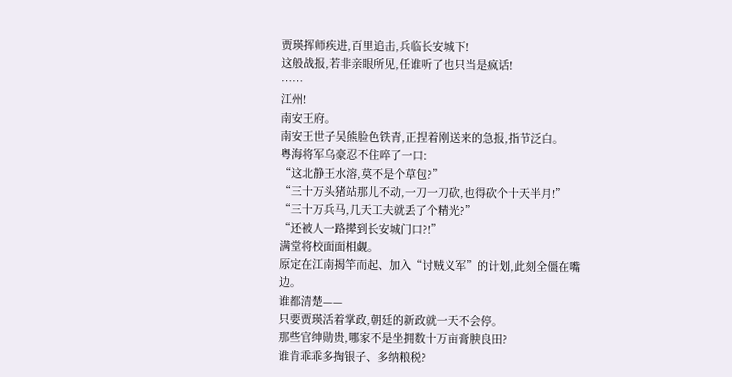贾瑛挥师疾进,百里追击,兵临长安城下!
这般战报,若非亲眼所见,任谁听了也只当是疯话!
……
江州!
南安王府。
南安王世子吴熊脸色铁青,正捏着刚送来的急报,指节泛白。
粤海将军乌豪忍不住啐了一口:
“这北静王水溶,莫不是个草包?”
“三十万头猪站那儿不动,一刀一刀砍,也得砍个十天半月!”
“三十万兵马,几天工夫就丢了个精光?”
“还被人一路撵到长安城门口?!”
满堂将校面面相觑。
原定在江南揭竿而起、加入“讨贼义军”的计划,此刻全僵在嘴边。
谁都清楚——
只要贾瑛活着掌政,朝廷的新政就一天不会停。
那些官绅勋贵,哪家不是坐拥数十万亩膏腴良田?
谁肯乖乖多掏银子、多纳粮税?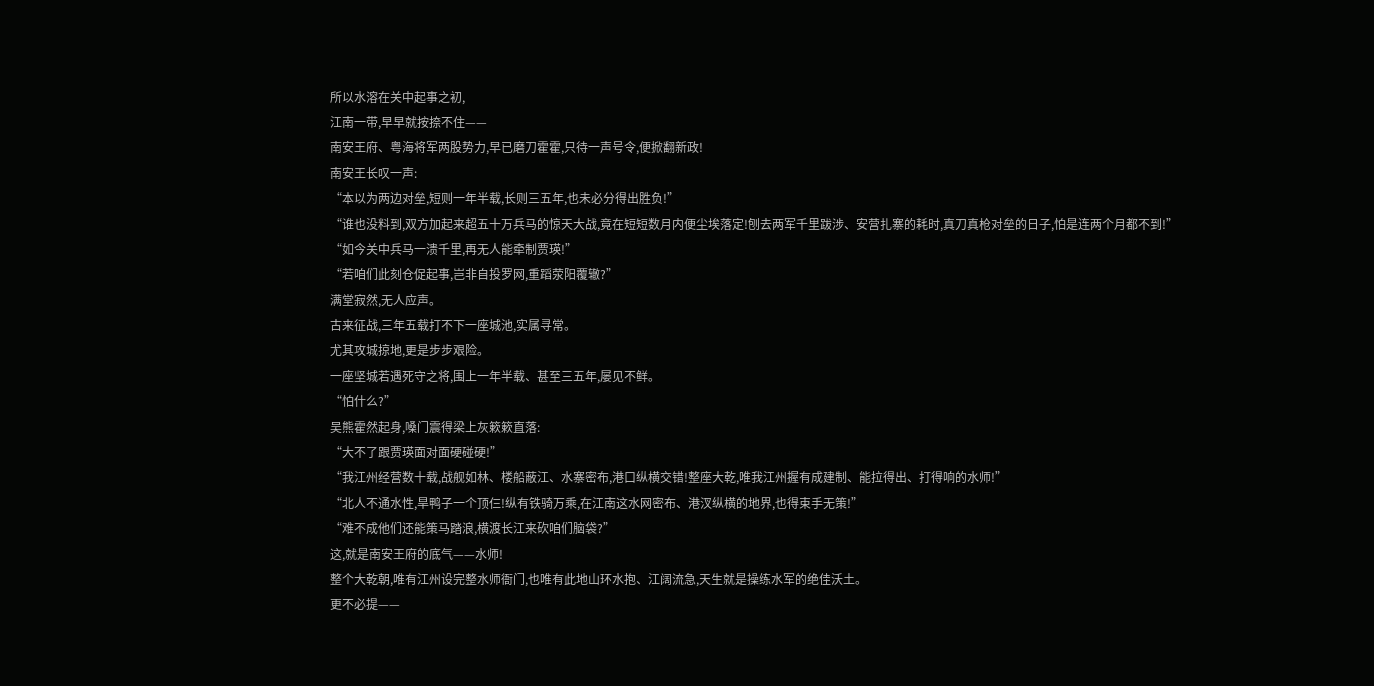所以水溶在关中起事之初,
江南一带,早早就按捺不住——
南安王府、粤海将军两股势力,早已磨刀霍霍,只待一声号令,便掀翻新政!
南安王长叹一声:
“本以为两边对垒,短则一年半载,长则三五年,也未必分得出胜负!”
“谁也没料到,双方加起来超五十万兵马的惊天大战,竟在短短数月内便尘埃落定!刨去两军千里跋涉、安营扎寨的耗时,真刀真枪对垒的日子,怕是连两个月都不到!”
“如今关中兵马一溃千里,再无人能牵制贾瑛!”
“若咱们此刻仓促起事,岂非自投罗网,重蹈荥阳覆辙?”
满堂寂然,无人应声。
古来征战,三年五载打不下一座城池,实属寻常。
尤其攻城掠地,更是步步艰险。
一座坚城若遇死守之将,围上一年半载、甚至三五年,屡见不鲜。
“怕什么?”
吴熊霍然起身,嗓门震得梁上灰簌簌直落:
“大不了跟贾瑛面对面硬碰硬!”
“我江州经营数十载,战舰如林、楼船蔽江、水寨密布,港口纵横交错!整座大乾,唯我江州握有成建制、能拉得出、打得响的水师!”
“北人不通水性,旱鸭子一个顶仨!纵有铁骑万乘,在江南这水网密布、港汊纵横的地界,也得束手无策!”
“难不成他们还能策马踏浪,横渡长江来砍咱们脑袋?”
这,就是南安王府的底气——水师!
整个大乾朝,唯有江州设完整水师衙门,也唯有此地山环水抱、江阔流急,天生就是操练水军的绝佳沃土。
更不必提——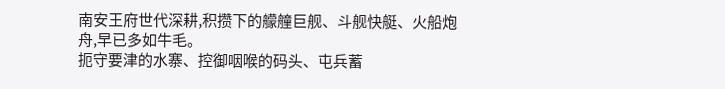南安王府世代深耕,积攒下的艨艟巨舰、斗舰快艇、火船炮舟,早已多如牛毛。
扼守要津的水寨、控御咽喉的码头、屯兵蓄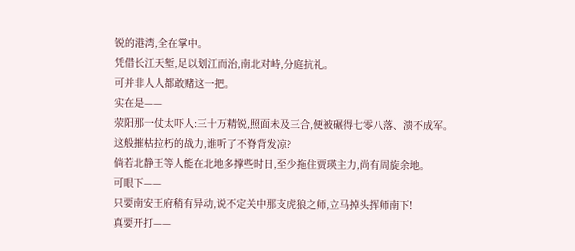锐的港湾,全在掌中。
凭借长江天堑,足以划江而治,南北对峙,分庭抗礼。
可并非人人都敢赌这一把。
实在是——
荥阳那一仗太吓人:三十万精锐,照面未及三合,便被碾得七零八落、溃不成军。
这般摧枯拉朽的战力,谁听了不脊背发凉?
倘若北静王等人能在北地多撑些时日,至少拖住贾瑛主力,尚有周旋余地。
可眼下——
只要南安王府稍有异动,说不定关中那支虎狼之师,立马掉头挥师南下!
真要开打——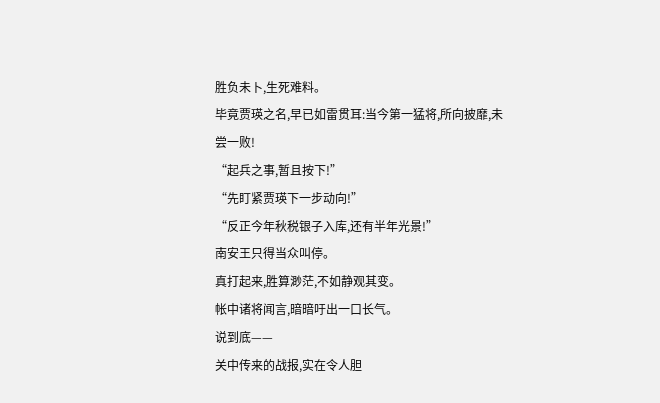胜负未卜,生死难料。
毕竟贾瑛之名,早已如雷贯耳:当今第一猛将,所向披靡,未尝一败!
“起兵之事,暂且按下!”
“先盯紧贾瑛下一步动向!”
“反正今年秋税银子入库,还有半年光景!”
南安王只得当众叫停。
真打起来,胜算渺茫,不如静观其变。
帐中诸将闻言,暗暗吁出一口长气。
说到底——
关中传来的战报,实在令人胆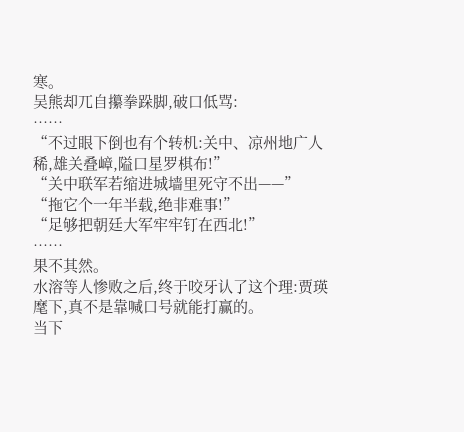寒。
吴熊却兀自攥拳跺脚,破口低骂:
……
“不过眼下倒也有个转机:关中、凉州地广人稀,雄关叠嶂,隘口星罗棋布!”
“关中联军若缩进城墙里死守不出——”
“拖它个一年半载,绝非难事!”
“足够把朝廷大军牢牢钉在西北!”
……
果不其然。
水溶等人惨败之后,终于咬牙认了这个理:贾瑛麾下,真不是靠喊口号就能打赢的。
当下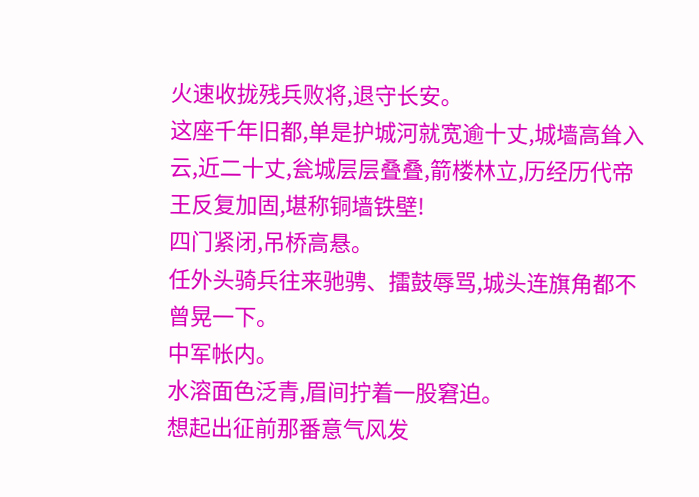火速收拢残兵败将,退守长安。
这座千年旧都,单是护城河就宽逾十丈,城墙高耸入云,近二十丈,瓮城层层叠叠,箭楼林立,历经历代帝王反复加固,堪称铜墙铁壁!
四门紧闭,吊桥高悬。
任外头骑兵往来驰骋、擂鼓辱骂,城头连旗角都不曾晃一下。
中军帐内。
水溶面色泛青,眉间拧着一股窘迫。
想起出征前那番意气风发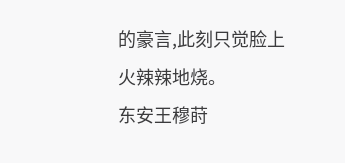的豪言,此刻只觉脸上火辣辣地烧。
东安王穆莳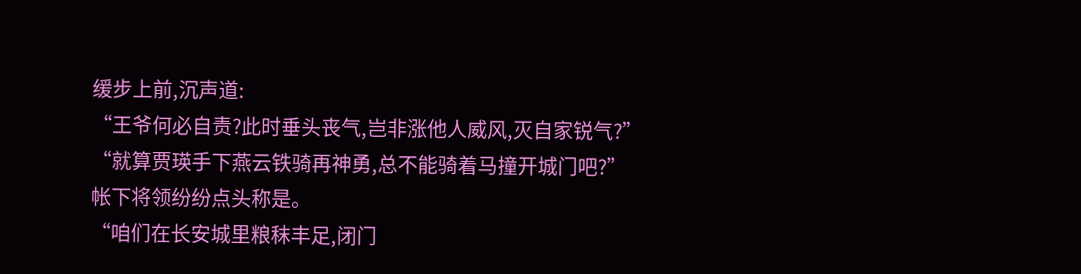缓步上前,沉声道:
“王爷何必自责?此时垂头丧气,岂非涨他人威风,灭自家锐气?”
“就算贾瑛手下燕云铁骑再神勇,总不能骑着马撞开城门吧?”
帐下将领纷纷点头称是。
“咱们在长安城里粮秣丰足,闭门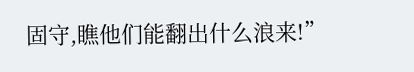固守,瞧他们能翻出什么浪来!”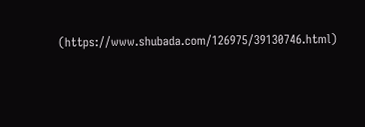(https://www.shubada.com/126975/39130746.html)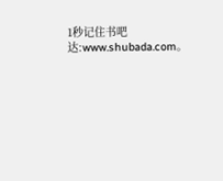1秒记住书吧达:www.shubada.com。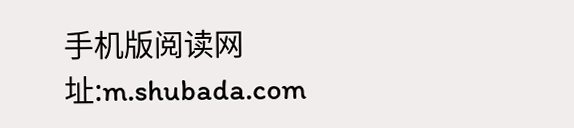手机版阅读网址:m.shubada.com